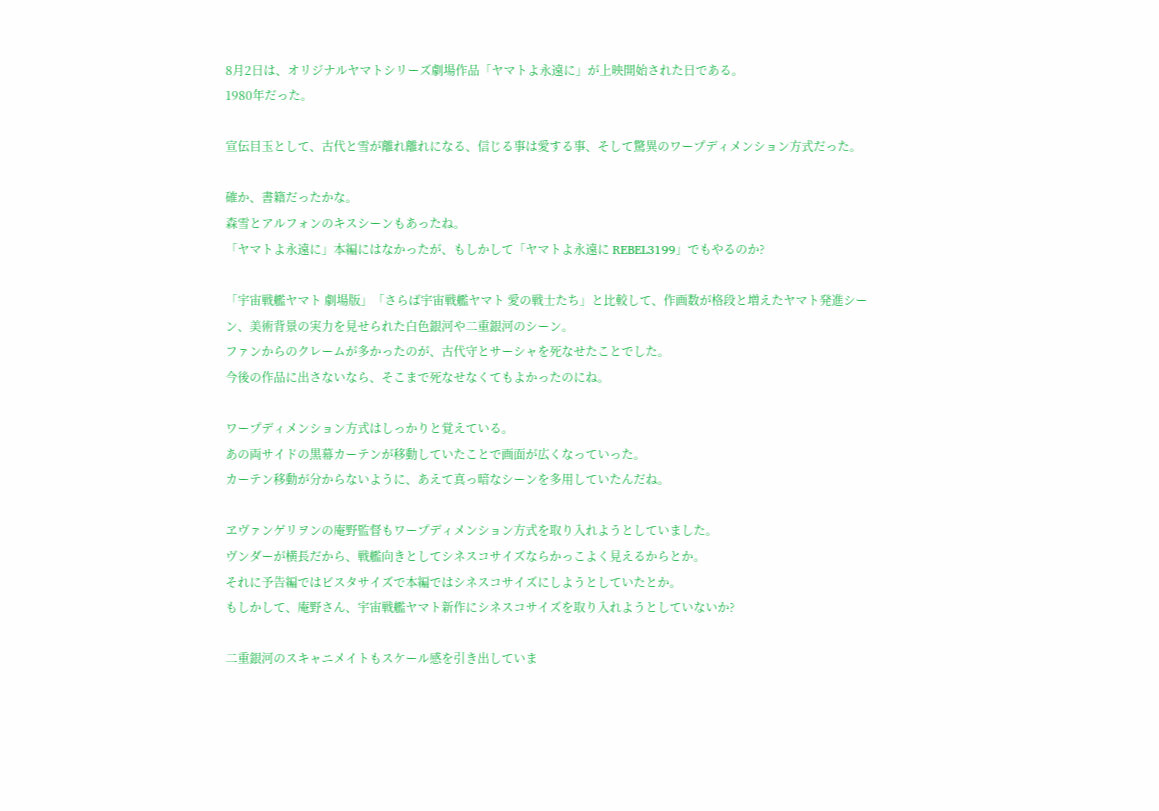8月2日は、オリジナルヤマトシリーズ劇場作品「ヤマトよ永遠に」が上映開始された日である。
1980年だった。

宣伝目玉として、古代と雪が離れ離れになる、信じる事は愛する事、そして驚異のワープディメンション方式だった。

確か、書籍だったかな。
森雪とアルフォンのキスシーンもあったね。
「ヤマトよ永遠に」本編にはなかったが、もしかして「ヤマトよ永遠に REBEL3199」でもやるのか?

「宇宙戦艦ヤマト 劇場版」「さらば宇宙戦艦ヤマト 愛の戦士たち」と比較して、作画数が格段と増えたヤマト発進シーン、美術背景の実力を見せられた白色銀河や二重銀河のシーン。
ファンからのクレームが多かったのが、古代守とサーシャを死なせたことでした。
今後の作品に出さないなら、そこまで死なせなくてもよかったのにね。

ワープディメンション方式はしっかりと覚えている。
あの両サイドの黒幕カーテンが移動していたことで画面が広くなっていった。
カーテン移動が分からないように、あえて真っ暗なシーンを多用していたんだね。

ヱヴァンゲリヲンの庵野監督もワープディメンション方式を取り入れようとしていました。
ヴンダーが横長だから、戦艦向きとしてシネスコサイズならかっこよく見えるからとか。
それに予告編ではビスタサイズで本編ではシネスコサイズにしようとしていたとか。
もしかして、庵野さん、宇宙戦艦ヤマト新作にシネスコサイズを取り入れようとしていないか?

二重銀河のスキャニメイトもスケール感を引き出していま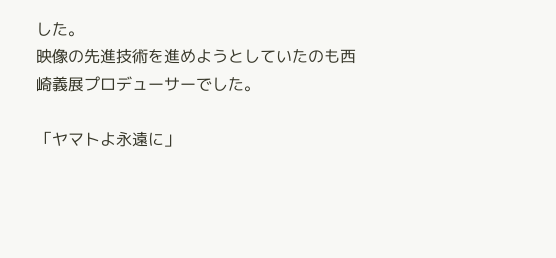した。
映像の先進技術を進めようとしていたのも西崎義展プロデューサーでした。

「ヤマトよ永遠に」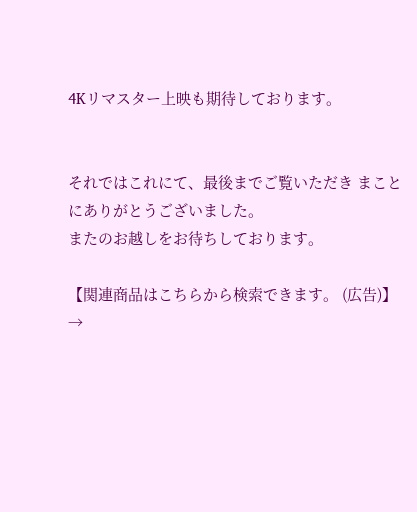4Kリマスター上映も期待しております。


それではこれにて、最後までご覧いただき まことにありがとうございました。
またのお越しをお待ちしております。

【関連商品はこちらから検索できます。 (広告)】
→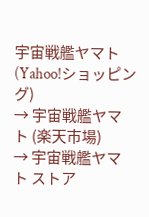宇宙戦艦ヤマト (Yahoo!ショッピング)
→ 宇宙戦艦ヤマト (楽天市場)
→ 宇宙戦艦ヤマト ストア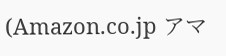(Amazon.co.jp アマ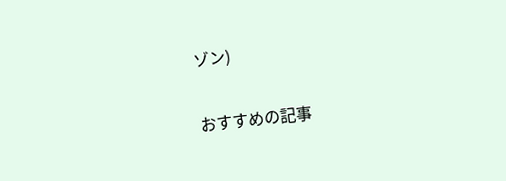ゾン)

おすすめの記事